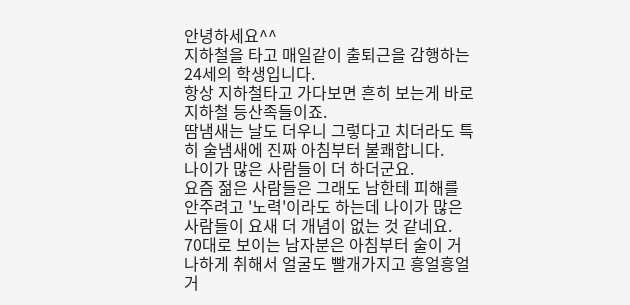안녕하세요^^
지하철을 타고 매일같이 출퇴근을 감행하는 24세의 학생입니다.
항상 지하철타고 가다보면 흔히 보는게 바로 지하철 등산족들이죠.
땀냄새는 날도 더우니 그렇다고 치더라도 특히 술냄새에 진짜 아침부터 불쾌합니다.
나이가 많은 사람들이 더 하더군요.
요즘 젊은 사람들은 그래도 남한테 피해를 안주려고 '노력'이라도 하는데 나이가 많은 사람들이 요새 더 개념이 없는 것 같네요.
70대로 보이는 남자분은 아침부터 술이 거나하게 취해서 얼굴도 빨개가지고 흥얼흥얼 거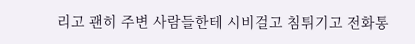리고 괜히 주변 사람들한테 시비걸고 침튀기고 전화통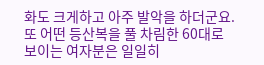화도 크게하고 아주 발악을 하더군요.
또 어떤 등산복을 풀 차림한 60대로 보이는 여자분은 일일히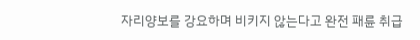자리양보를 강요하며 비키지 않는다고 완전 패륜 취급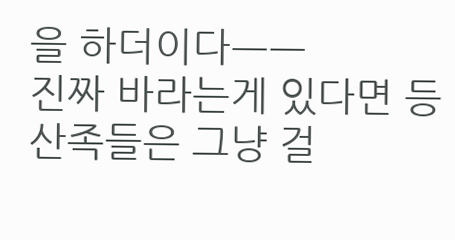을 하더이다ㅡㅡ
진짜 바라는게 있다면 등산족들은 그냥 걸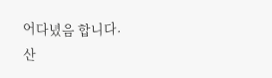어다녔음 합니다.
산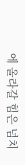에 올라갈 힘은 넘치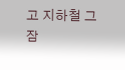고 지하철 그 잠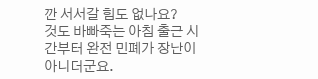깐 서서갈 힘도 없나요?
것도 바빠죽는 아침 출근 시간부터 완전 민폐가 장난이 아니더군요.